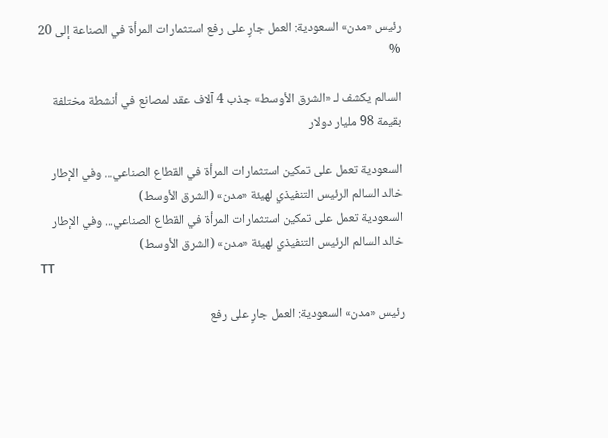رئيس «مدن» السعودية: العمل جارٍ على رفع استثمارات المرأة في الصناعة إلى 20 %

السالم يكشف لـ «الشرق الأوسط» جذب 4 آلاف عقد لمصانع في أنشطة مختلفة بقيمة 98 مليار دولار

السعودية تعمل على تمكين استثمارات المرأة في القطاع الصناعي... وفي الإطار خالد السالم الرئيس التنفيذي لهيئة «مدن» (الشرق الأوسط)
السعودية تعمل على تمكين استثمارات المرأة في القطاع الصناعي... وفي الإطار خالد السالم الرئيس التنفيذي لهيئة «مدن» (الشرق الأوسط)
TT

رئيس «مدن» السعودية: العمل جارٍ على رفع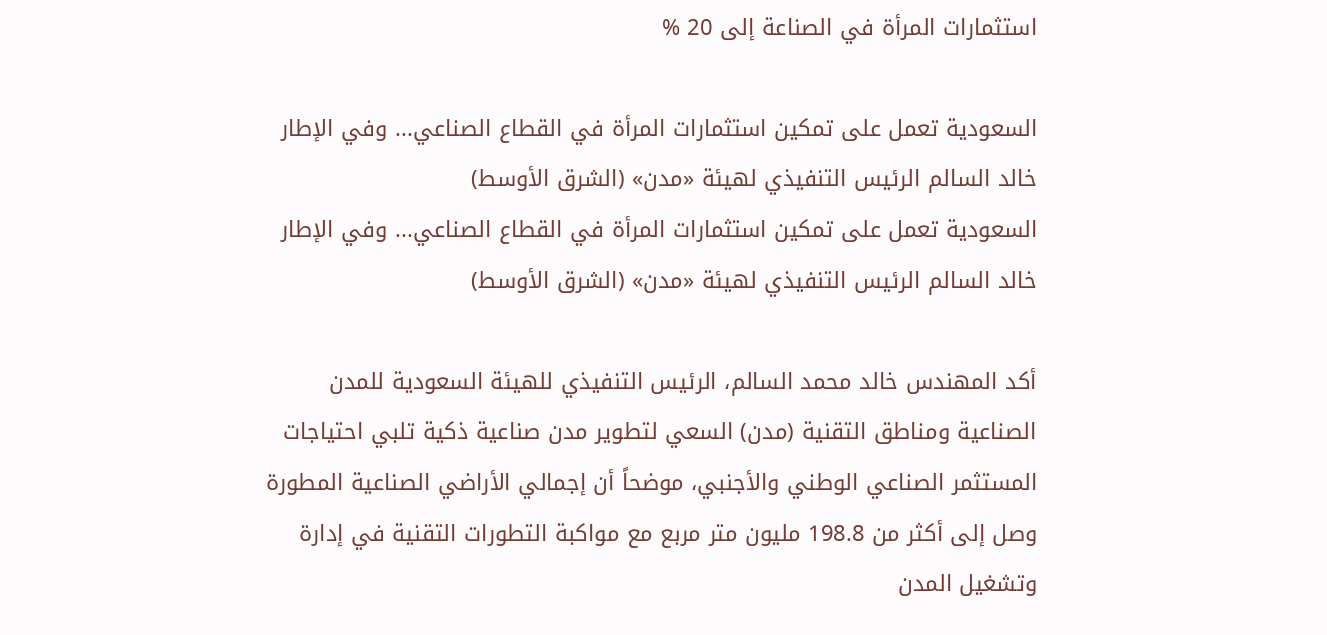استثمارات المرأة في الصناعة إلى 20 %

السعودية تعمل على تمكين استثمارات المرأة في القطاع الصناعي... وفي الإطار خالد السالم الرئيس التنفيذي لهيئة «مدن» (الشرق الأوسط)
السعودية تعمل على تمكين استثمارات المرأة في القطاع الصناعي... وفي الإطار خالد السالم الرئيس التنفيذي لهيئة «مدن» (الشرق الأوسط)

أكد المهندس خالد محمد السالم، الرئيس التنفيذي للهيئة السعودية للمدن الصناعية ومناطق التقنية (مدن) السعي لتطوير مدن صناعية ذكية تلبي احتياجات المستثمر الصناعي الوطني والأجنبي، موضحاً أن إجمالي الأراضي الصناعية المطورة وصل إلى أكثر من 198.8 مليون متر مربع مع مواكبة التطورات التقنية في إدارة وتشغيل المدن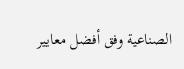الصناعية وفق أفضل معايير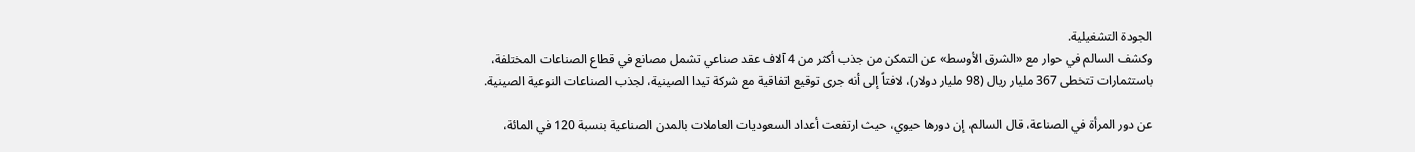الجودة التشغيلية.
وكشف السالم في حوار مع «الشرق الأوسط» عن التمكن من جذب أكثر من 4 آلاف عقد صناعي تشمل مصانع في قطاع الصناعات المختلفة، باستثمارات تتخطى 367 مليار ريال (98 مليار دولار)، لافتاً إلى أنه جرى توقيع اتفاقية مع شركة تيدا الصينية، لجذب الصناعات النوعية الصينية.

عن دور المرأة في الصناعة، قال السالم، إن دورها حيوي، حيث ارتفعت أعداد السعوديات العاملات بالمدن الصناعية بنسبة 120 في المائة،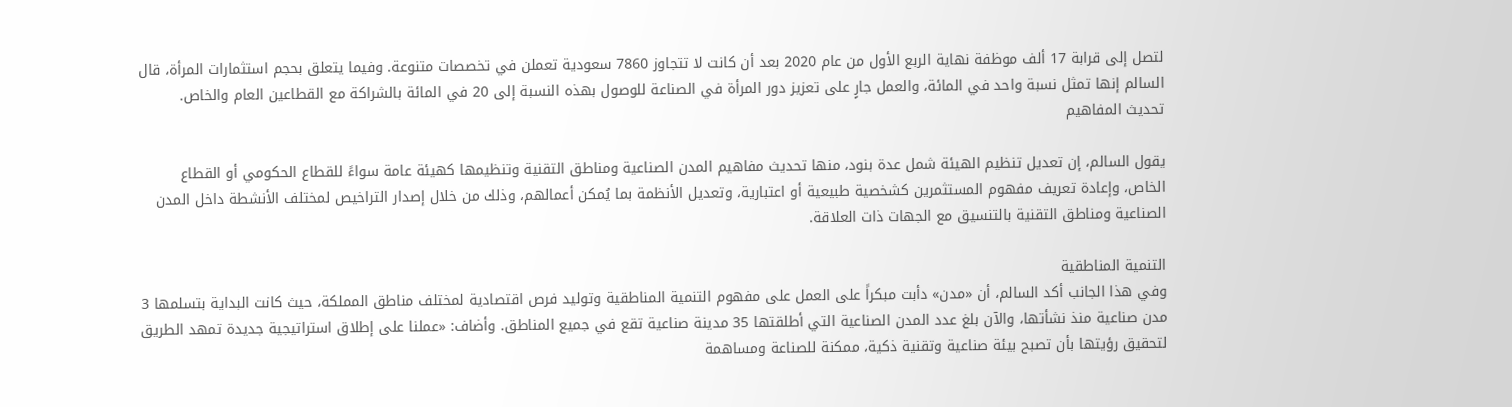لتصل إلى قرابة 17 ألف موظفة نهاية الربع الأول من عام 2020 بعد أن كانت لا تتجاوز 7860 سعودية تعملن في تخصصات متنوعة. وفيما يتعلق بحجم استثمارات المرأة، قال السالم إنها تمثل نسبة واحد في المائة، والعمل جارٍ على تعزيز دور المرأة في الصناعة للوصول بهذه النسبة إلى 20 في المائة بالشراكة مع القطاعين العام والخاص.
تحديث المفاهيم

يقول السالم، إن تعديل تنظيم الهيئة شمل عدة بنود، منها تحديث مفاهيم المدن الصناعية ومناطق التقنية وتنظيمها كهيئة عامة سواءً للقطاع الحكومي أو القطاع الخاص، وإعادة تعريف مفهوم المستثمرين كشخصية طبيعية أو اعتبارية، وتعديل الأنظمة بما يُمكن أعمالهم، وذلك من خلال إصدار التراخيص لمختلف الأنشطة داخل المدن الصناعية ومناطق التقنية بالتنسيق مع الجهات ذات العلاقة.

التنمية المناطقية
وفي هذا الجانب أكد السالم، أن «مدن» دأبت مبكراً على العمل على مفهوم التنمية المناطقية وتوليد فرص اقتصادية لمختلف مناطق المملكة، حيث كانت البداية بتسلمها 3 مدن صناعية منذ نشأتها، والآن بلغ عدد المدن الصناعية التي أطلقتها 35 مدينة صناعية تقع في جميع المناطق. وأضاف: «عملنا على إطلاق استراتيجية جديدة تمهد الطريق لتحقيق رؤيتها بأن تصبح بيئة صناعية وتقنية ذكية، ممكنة للصناعة ومساهمة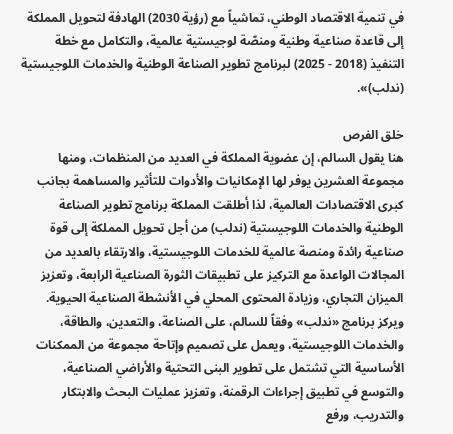في تنمية الاقتصاد الوطني، تماشياً مع (رؤية 2030) الهادفة لتحويل المملكة إلى قاعدة صناعية وطنية ومنصّة لوجيستية عالمية، والتكامل مع خطة التنفيذ (2018 - 2025) لبرنامج تطوير الصناعة الوطنية والخدمات اللوجيستية (ندلب)».

خلق الفرص
هنا يقول السالم، إن عضوية المملكة في العديد من المنظمات، ومنها مجموعة العشرين يوفر لها الإمكانيات والأدوات للتأثير والمساهمة بجانب كبرى الاقتصادات العالمية، لذا أطلقت المملكة برنامج تطوير الصناعة الوطنية والخدمات اللوجيستية (ندلب) من أجل تحويل المملكة إلى قوة صناعية رائدة ومنصة عالمية للخدمات اللوجيستية، والارتقاء بالعديد من المجالات الواعدة مع التركيز على تطبيقات الثورة الصناعية الرابعة، وتعزيز الميزان التجاري، وزيادة المحتوى المحلي في الأنشطة الصناعية الحيوية.
ويركز برنامج «ندلب» وفقاً للسالم، على الصناعة، والتعدين، والطاقة، والخدمات اللوجيستية، ويعمل على تصميم وإتاحة مجموعة من الممكنات الأساسية التي تشتمل على تطوير البنى التحتية والأراضي الصناعية، والتوسع في تطبيق إجراءات الرقمنة، وتعزيز عمليات البحث والابتكار والتدريب، ورفع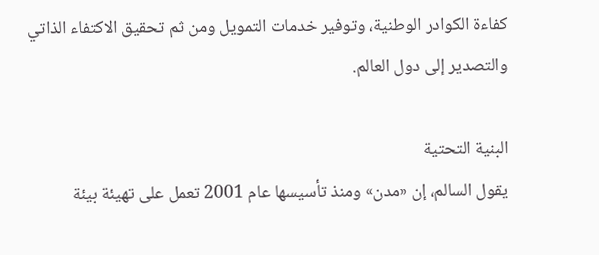كفاءة الكوادر الوطنية، وتوفير خدمات التمويل ومن ثم تحقيق الاكتفاء الذاتي والتصدير إلى دول العالم.

البنية التحتية
يقول السالم، إن «مدن» ومنذ تأسيسها عام 2001 تعمل على تهيئة بيئة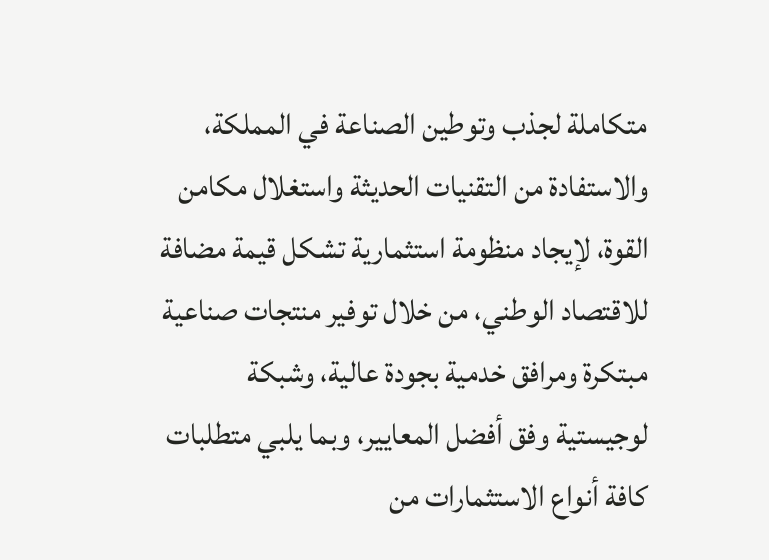متكاملة لجذب وتوطين الصناعة في المملكة، والاستفادة من التقنيات الحديثة واستغلال مكامن القوة، لإيجاد منظومة استثمارية تشكل قيمة مضافة للاقتصاد الوطني، من خلال توفير منتجات صناعية مبتكرة ومرافق خدمية بجودة عالية، وشبكة لوجيستية وفق أفضل المعايير، وبما يلبي متطلبات كافة أنواع الاستثمارات من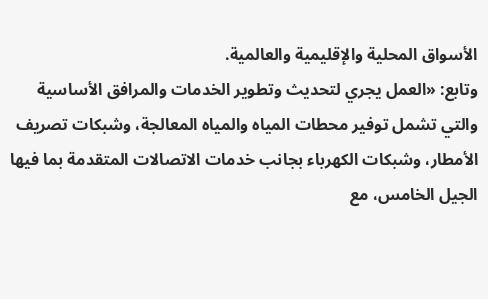الأسواق المحلية والإقليمية والعالمية.
وتابع: «العمل يجري لتحديث وتطوير الخدمات والمرافق الأساسية والتي تشمل توفير محطات المياه والمياه المعالجة، وشبكات تصريف الأمطار، وشبكات الكهرباء بجانب خدمات الاتصالات المتقدمة بما فيها الجيل الخامس، مع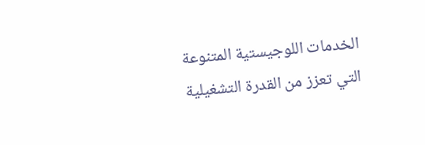الخدمات اللوجيستية المتنوعة التي تعزز من القدرة التشغيلية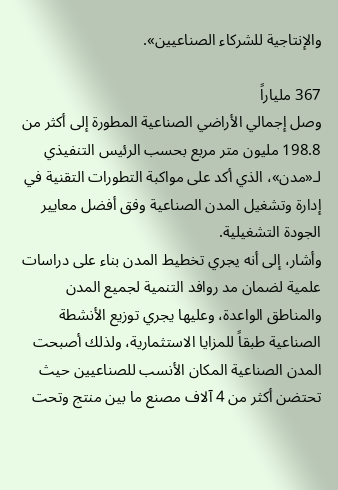والإنتاجية للشركاء الصناعيين».

367 ملياراً
وصل إجمالي الأراضي الصناعية المطورة إلى أكثر من 198.8 مليون متر مربع بحسب الرئيس التنفيذي لـ«مدن»، الذي أكد على مواكبة التطورات التقنية في إدارة وتشغيل المدن الصناعية وفق أفضل معايير الجودة التشغيلية.
وأشار، إلى أنه يجري تخطيط المدن بناء على دراسات علمية لضمان مد روافد التنمية لجميع المدن والمناطق الواعدة، وعليها يجري توزيع الأنشطة الصناعية طبقاً للمزايا الاستثمارية، ولذلك أصبحت المدن الصناعية المكان الأنسب للصناعيين حيث تحتضن أكثر من 4 آلاف مصنع ما بين منتج وتحت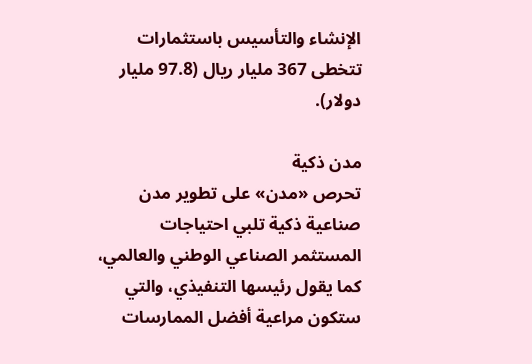الإنشاء والتأسيس باستثمارات تتخطى 367 مليار ريال (97.8 مليار دولار).

مدن ذكية
تحرص «مدن» على تطوير مدن صناعية ذكية تلبي احتياجات المستثمر الصناعي الوطني والعالمي، كما يقول رئيسها التنفيذي، والتي ستكون مراعية أفضل الممارسات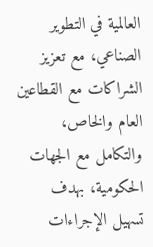العالمية في التطوير الصناعي، مع تعزيز الشراكات مع القطاعين العام والخاص، والتكامل مع الجهات الحكومية، بهدف تسهيل الإجراءات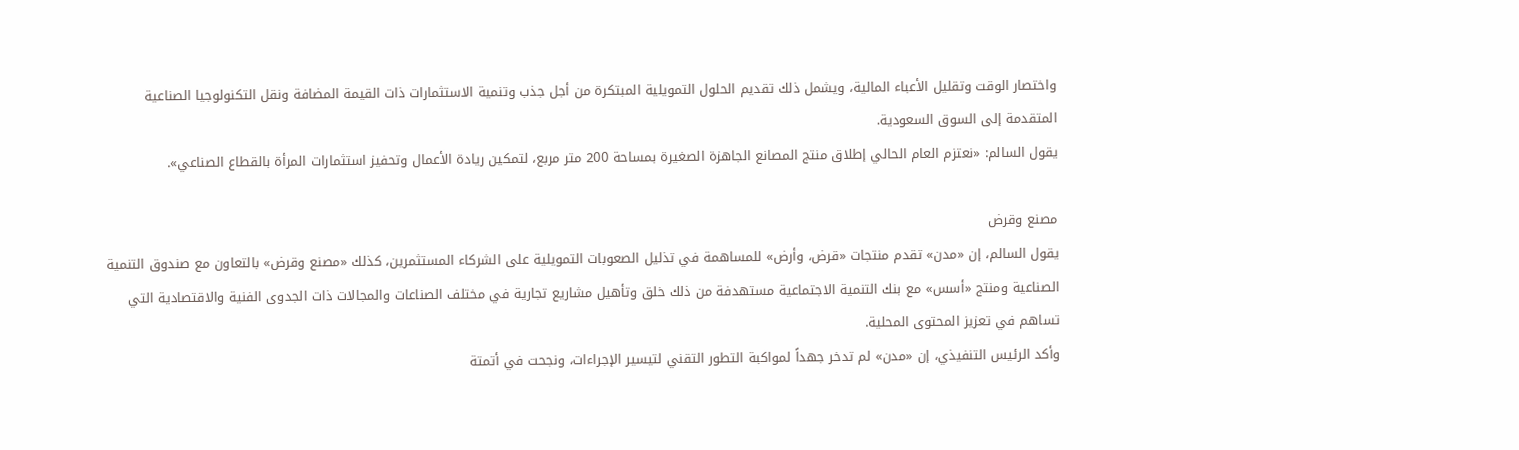واختصار الوقت وتقليل الأعباء المالية، ويشمل ذلك تقديم الحلول التمويلية المبتكرة من أجل جذب وتنمية الاستثمارات ذات القيمة المضافة ونقل التكنولوجيا الصناعية المتقدمة إلى السوق السعودية.
يقول السالم: «نعتزم العام الحالي إطلاق منتج المصانع الجاهزة الصغيرة بمساحة 200 متر مربع، لتمكين ريادة الأعمال وتحفيز استثمارات المرأة بالقطاع الصناعي».

مصنع وقرض
يقول السالم، إن «مدن» تقدم منتجات «قرض، وأرض» للمساهمة في تذليل الصعوبات التمويلية على الشركاء المستثمرين، كذلك «مصنع وقرض» بالتعاون مع صندوق التنمية الصناعية ومنتج «أسس» مع بنك التنمية الاجتماعية مستهدفة من ذلك خلق وتأهيل مشاريع تجارية في مختلف الصناعات والمجالات ذات الجدوى الفنية والاقتصادية التي تساهم في تعزيز المحتوى المحلية.
وأكد الرئيس التنفيذي، إن «مدن» لم تدخر جهداً لمواكبة التطور التقني لتيسير الإجراءات، ونجحت في أتمتة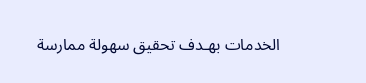الخدمات بهـدف تحقيق سهولة ممارسة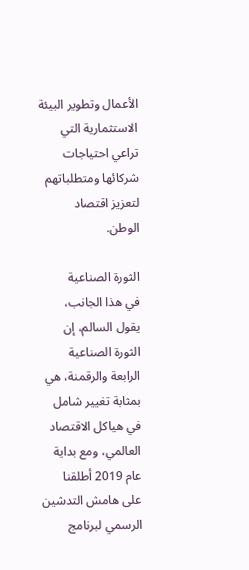الأعمال وتطوير البيئة الاستثمارية التي تراعي احتياجات شركائها ومتطلباتهم لتعزيز اقتصاد الوطن.

الثورة الصناعية
في هذا الجانب، يقول السالم، إن الثورة الصناعية الرابعة والرقمنة، هي بمثابة تغيير شامل في هياكل الاقتصاد العالمي، ومع بداية عام 2019 أطلقنا على هامش التدشين الرسمي لبرنامج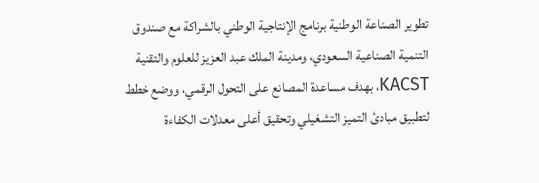تطوير الصناعة الوطنية برنامج الإنتاجية الوطني بالشراكة مع صندوق التنمية الصناعية السعودي، ومدينة الملك عبد العزيز للعلوم والتقنية KACST، بهدف مساعدة المصانع على التحول الرقمي، ووضع خطط لتطبيق مبادئ التميز التشغيلي وتحقيق أعلى معدلات الكفاءة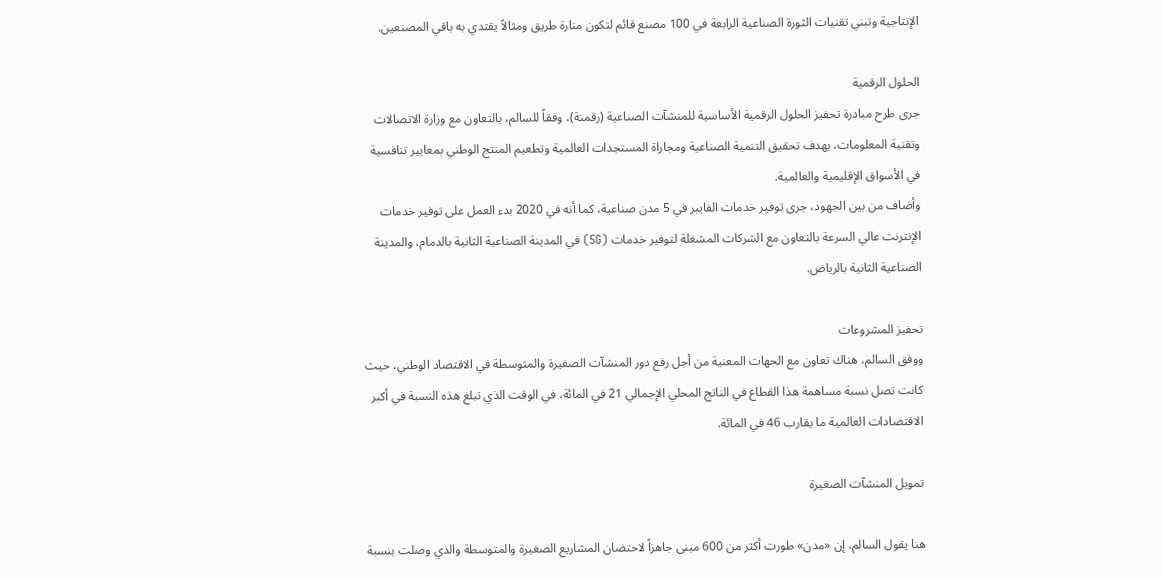الإنتاجية وتبني تقنيات الثورة الصناعية الرابعة في 100 مصنع قائم لتكون منارة طريق ومثالاً يقتدي به باقي المصنعين.

الحلول الرقمية
جرى طرح مبادرة تحفيز الحلول الرقمية الأساسية للمنشآت الصناعية (رقمنة)، وفقاً للسالم، بالتعاون مع وزارة الاتصالات وتقنية المعلومات، بهدف تحقيق التنمية الصناعية ومجاراة المستجدات العالمية وتطعيم المنتج الوطني بمعايير تنافسية في الأسواق الإقليمية والعالمية.
وأضاف من بين الجهود، جرى توفير خدمات الفايبر في 5 مدن صناعية، كما أنه في 2020 بدء العمل على توفير خدمات الإنترنت عالي السرعة بالتعاون مع الشركات المشغلة لتوفير خدمات (5G) في المدينة الصناعية الثانية بالدمام، والمدينة الصناعية الثانية بالرياض.

تحفيز المشروعات
ووفق السالم، هناك تعاون مع الجهات المعنية من أجل رفع دور المنشآت الصغيرة والمتوسطة في الاقتصاد الوطني، حيث كانت تصل نسبة مساهمة هذا القطاع في الناتج المحلي الإجمالي 21 في المائة، في الوقت الذي تبلغ هذه النسبة في أكبر الاقتصادات العالمية ما يقارب 46 في المائة.

تمويل المنشآت الصغيرة

هنا يقول السالم، إن «مدن» طورت أكثر من 600 مبنى جاهزاً لاحتضان المشاريع الصغيرة والمتوسطة والذي وصلت بنسبة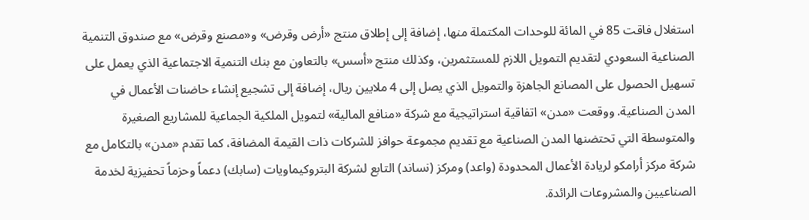استغلال فاقت 85 في المائة للوحدات المكتملة منها، إضافة إلى إطلاق منتج «أرض وقرض» و«مصنع وقرض» مع صندوق التنمية الصناعية السعودي لتقديم التمويل اللازم للمستثمرين، وكذلك منتج «أسس» بالتعاون مع بنك التنمية الاجتماعية الذي يعمل على تسهيل الحصول على المصانع الجاهزة والتمويل الذي يصل إلى 4 ملايين ريال، إضافة إلى تشجيع إنشاء حاضنات الأعمال في المدن الصناعية. ووقعت «مدن» اتفاقية استراتيجية مع شركة «منافع المالية» لتمويل الملكية الجماعية للمشاريع الصغيرة والمتوسطة التي تحتضنها المدن الصناعية مع تقديم مجموعة حوافز للشركات ذات القيمة المضافة، كما تقدم «مدن» بالتكامل مع شركة مركز أرامكو لريادة الأعمال المحدودة (واعد) ومركز (نساند) التابع لشركة البتروكيماويات (سابك) دعماً وحزماً تحفيزية لخدمة الصناعيين والمشروعات الرائدة.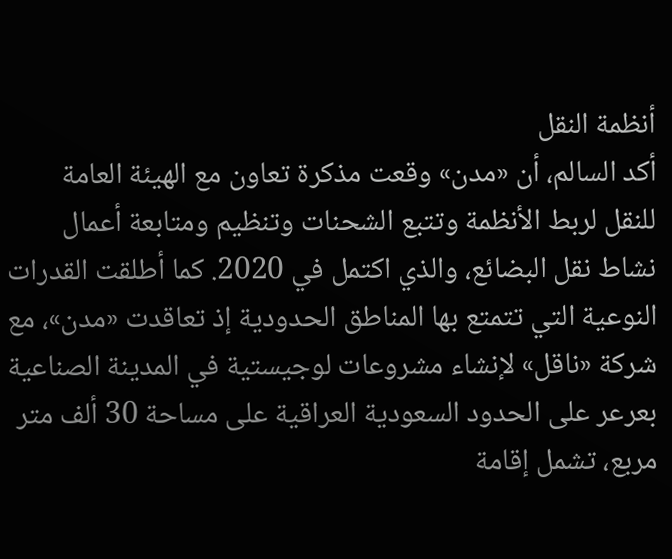أنظمة النقل
أكد السالم، أن «مدن» وقعت مذكرة تعاون مع الهيئة العامة للنقل لربط الأنظمة وتتبع الشحنات وتنظيم ومتابعة أعمال نشاط نقل البضائع، والذي اكتمل في 2020. كما أطلقت القدرات النوعية التي تتمتع بها المناطق الحدودية إذ تعاقدت «مدن»، مع شركة «ناقل» لإنشاء مشروعات لوجيستية في المدينة الصناعية بعرعر على الحدود السعودية العراقية على مساحة 30 ألف متر مربع، تشمل إقامة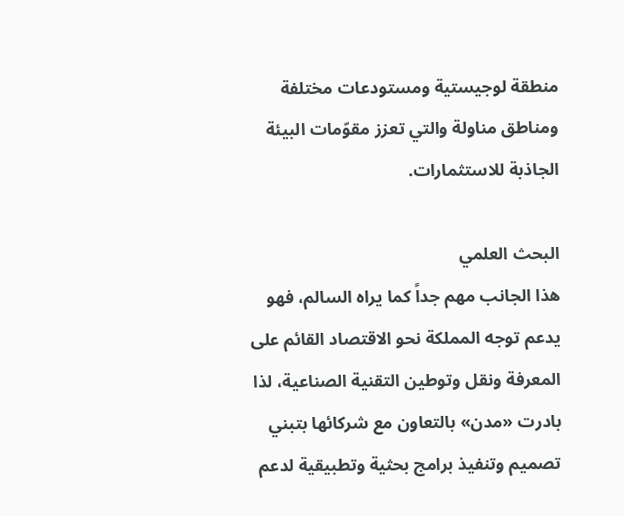منطقة لوجيستية ومستودعات مختلفة ومناطق مناولة والتي تعزز مقوّمات البيئة الجاذبة للاستثمارات.

البحث العلمي
هذا الجانب مهم جداً كما يراه السالم، فهو يدعم توجه المملكة نحو الاقتصاد القائم على المعرفة ونقل وتوطين التقنية الصناعية، لذا بادرت «مدن» بالتعاون مع شركائها بتبني تصميم وتنفيذ برامج بحثية وتطبيقية لدعم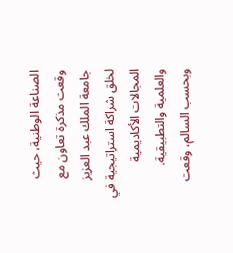الصناعة الوطنية، حيث وقعت مذكرة تعاون مع جامعة الملك عبد العزيز لخلق شراكة استراتيجية في المجالات الأكاديمية والعلمية والتطبيقية.
وبحسب السالم، وقعت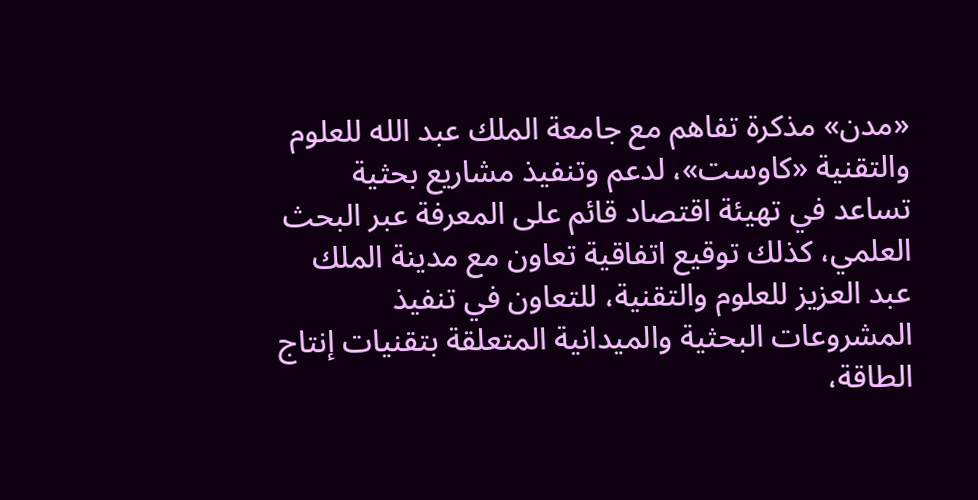«مدن» مذكرة تفاهم مع جامعة الملك عبد الله للعلوم والتقنية «كاوست»، لدعم وتنفيذ مشاريع بحثية تساعد في تهيئة اقتصاد قائم على المعرفة عبر البحث العلمي، كذلك توقيع اتفاقية تعاون مع مدينة الملك عبد العزيز للعلوم والتقنية، للتعاون في تنفيذ المشروعات البحثية والميدانية المتعلقة بتقنيات إنتاج الطاقة،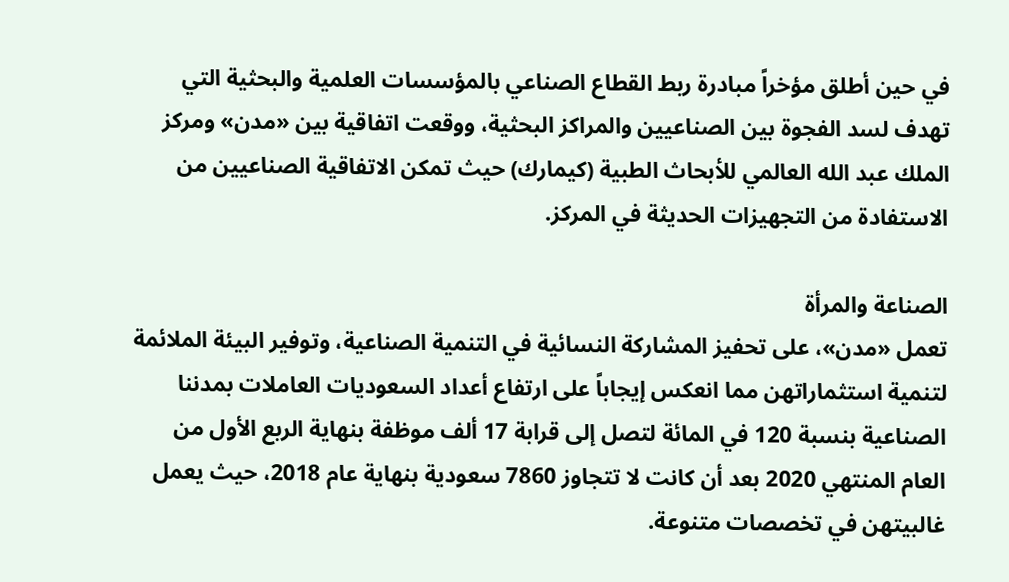في حين أطلق مؤخراً مبادرة ربط القطاع الصناعي بالمؤسسات العلمية والبحثية التي تهدف لسد الفجوة بين الصناعيين والمراكز البحثية، ووقعت اتفاقية بين «مدن» ومركز الملك عبد الله العالمي للأبحاث الطبية (كيمارك) حيث تمكن الاتفاقية الصناعيين من الاستفادة من التجهيزات الحديثة في المركز.

الصناعة والمرأة
تعمل «مدن»، على تحفيز المشاركة النسائية في التنمية الصناعية، وتوفير البيئة الملائمة لتنمية استثماراتهن مما انعكس إيجاباً على ارتفاع أعداد السعوديات العاملات بمدننا الصناعية بنسبة 120 في المائة لتصل إلى قرابة 17 ألف موظفة بنهاية الربع الأول من العام المنتهي 2020 بعد أن كانت لا تتجاوز 7860 سعودية بنهاية عام 2018، حيث يعمل غالبيتهن في تخصصات متنوعة.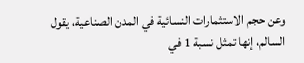وعن حجم الاستثمارات النسائية في المدن الصناعية، يقول السالم، إنها تمثل نسبة 1 في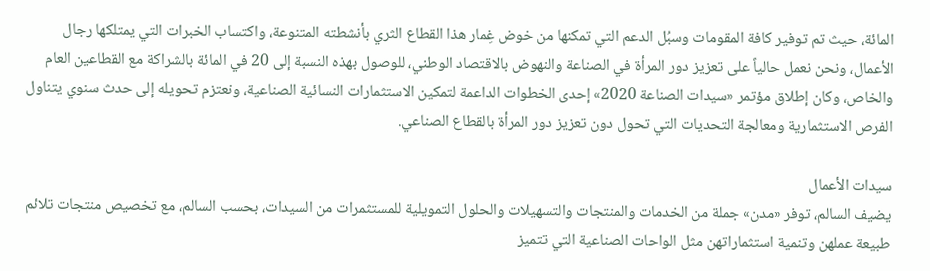المائة، حيث تم توفير كافة المقومات وسبُل الدعم التي تمكنها من خوض غِمار هذا القطاع الثري بأنشطته المتنوعة، واكتساب الخبرات التي يمتلكها رجال الأعمال، ونحن نعمل حالياً على تعزيز دور المرأة في الصناعة والنهوض بالاقتصاد الوطني، للوصول بهذه النسبة إلى 20 في المائة بالشراكة مع القطاعين العام والخاص، وكان إطلاق مؤتمر «سيدات الصناعة 2020» إحدى الخطوات الداعمة لتمكين الاستثمارات النسائية الصناعية، ونعتزم تحويله إلى حدث سنوي يتناول الفرص الاستثمارية ومعالجة التحديات التي تحول دون تعزيز دور المرأة بالقطاع الصناعي.

سيدات الأعمال
يضيف السالم، توفر «مدن» جملة من الخدمات والمنتجات والتسهيلات والحلول التمويلية للمستثمرات من السيدات، بحسب السالم، مع تخصيص منتجات تلائم طبيعة عملهن وتنمية استثماراتهن مثل الواحات الصناعية التي تتميز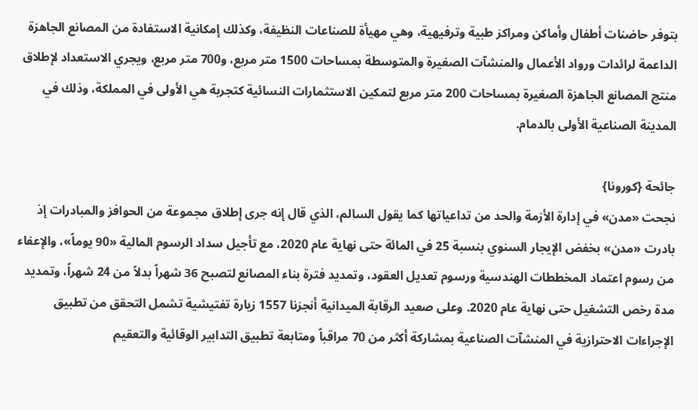بتوفر حاضنات أطفال وأماكن ومراكز طبية وترفيهية، وهي مهيأة للصناعات النظيفة، وكذلك إمكانية الاستفادة من المصانع الجاهزة الداعمة لرائدات ورواد الأعمال والمنشآت الصغيرة والمتوسطة بمساحات 1500 متر مربع، و700 متر مربع، ويجري الاستعداد لإطلاق منتج المصانع الجاهزة الصغيرة بمساحات 200 متر مربع لتمكين الاستثمارات النسائية كتجربة هي الأولى في المملكة، وذلك في المدينة الصناعية الأولى بالدمام.

جائحة {كورونا}
نجحت «مدن» في إدارة الأزمة والحد من تداعياتها كما يقول السالم، الذي قال إنه جرى إطلاق مجموعة من الحوافز والمبادرات إذ بادرت «مدن» بخفض الإيجار السنوي بنسبة 25 في المائة حتى نهاية عام 2020، مع تأجيل سداد الرسوم المالية «90 يوماً»، والإعفاء من رسوم اعتماد المخططات الهندسية ورسوم تعديل العقود، وتمديد فترة بناء المصانع لتصبح 36 شهراً بدلاً من 24 شهراً، وتمديد مدة رخص التشغيل حتى نهاية عام 2020. وعلى صعيد الرقابة الميدانية أنجزنا 1557 زيارة تفتيشية تشمل التحقق من تطبيق الإجراءات الاحترازية في المنشآت الصناعية بمشاركة أكثر من 70 مراقباً ومتابعة تطبيق التدابير الوقائية والتعقيم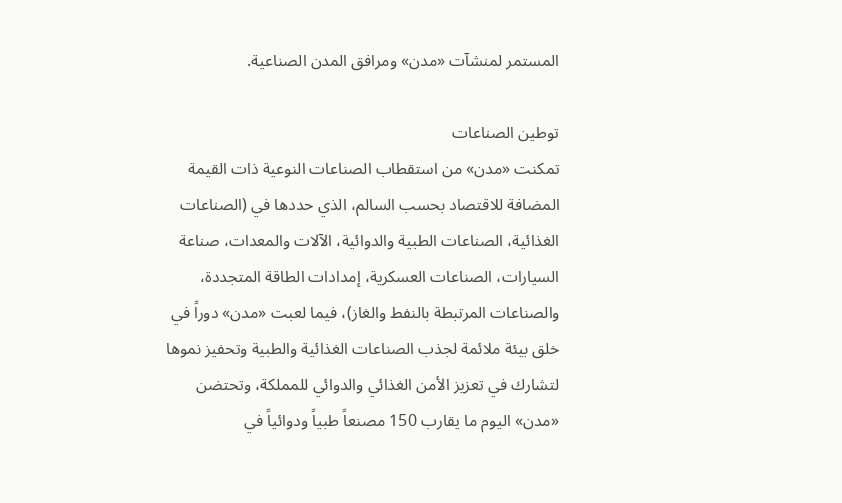المستمر لمنشآت «مدن» ومرافق المدن الصناعية.

توطين الصناعات
تمكنت «مدن» من استقطاب الصناعات النوعية ذات القيمة المضافة للاقتصاد بحسب السالم، الذي حددها في (الصناعات الغذائية، الصناعات الطبية والدوائية، الآلات والمعدات، صناعة السيارات، الصناعات العسكرية، إمدادات الطاقة المتجددة، والصناعات المرتبطة بالنفط والغاز)، فيما لعبت «مدن» دوراً في خلق بيئة ملائمة لجذب الصناعات الغذائية والطبية وتحفيز نموها لتشارك في تعزيز الأمن الغذائي والدوائي للمملكة، وتحتضن «مدن» اليوم ما يقارب 150 مصنعاً طبياً ودوائياً في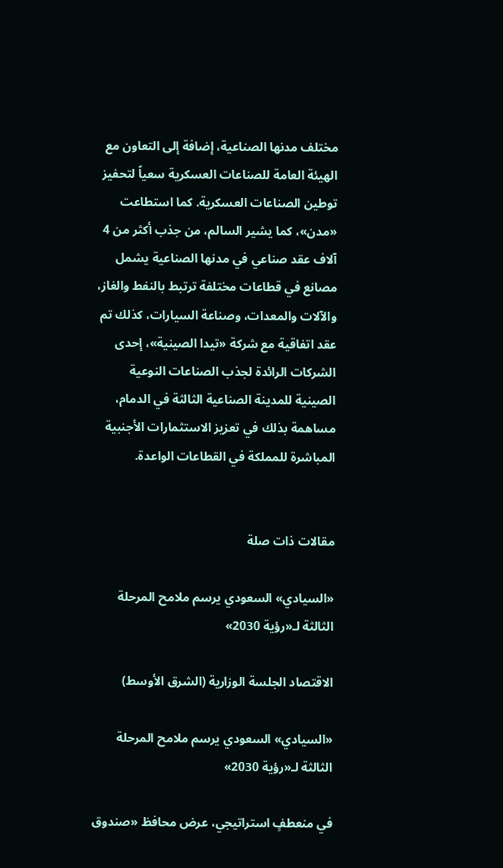مختلف مدنها الصناعية، إضافة إلى التعاون مع الهيئة العامة للصناعات العسكرية سعياً لتحفيز توطين الصناعات العسكرية. كما استطاعت «مدن»، كما يشير السالم، من جذب أكثر من 4 آلاف عقد صناعي في مدنها الصناعية يشمل مصانع في قطاعات مختلفة ترتبط بالنفط والغاز، والآلات والمعدات، وصناعة السيارات، كذلك تم عقد اتفاقية مع شركة «تيدا الصينية»، إحدى الشركات الرائدة لجذب الصناعات النوعية الصينية للمدينة الصناعية الثالثة في الدمام، مساهمة بذلك في تعزيز الاستثمارات الأجنبية المباشرة للمملكة في القطاعات الواعدة.


مقالات ذات صلة

«السيادي» السعودي يرسم ملامح المرحلة الثالثة لـ«رؤية 2030»

الاقتصاد الجلسة الوزارية (الشرق الأوسط)

«السيادي» السعودي يرسم ملامح المرحلة الثالثة لـ«رؤية 2030»

في منعطفٍ استراتيجي، عرض محافظ «صندوق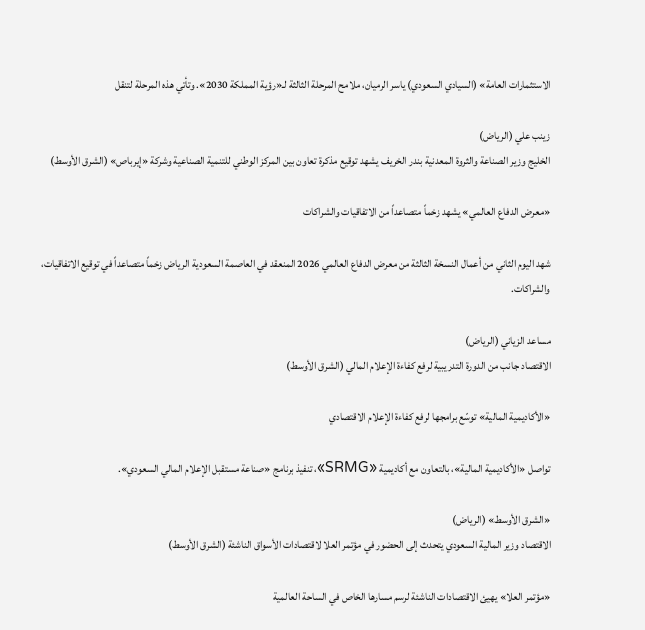الاستثمارات العامة» (السيادي السعودي) ياسر الرميان، ملامح المرحلة الثالثة لـ«رؤية المملكة 2030». وتأتي هذه المرحلة لتنقل

زينب علي (الرياض)
الخليج وزير الصناعة والثروة المعدنية بندر الخريف يشهد توقيع مذكرة تعاون بين المركز الوطني للتنمية الصناعية وشركة «إيرباص» (الشرق الأوسط)

«معرض الدفاع العالمي» يشهد زخماً متصاعداً من الاتفاقيات والشراكات

شهد اليوم الثاني من أعمال النسخة الثالثة من معرض الدفاع العالمي 2026 المنعقد في العاصمة السعودية الرياض زخماً متصاعداً في توقيع الاتفاقيات، والشراكات.

مساعد الزياني (الرياض)
الاقتصاد جانب من الدورة التدريبية لرفع كفاءة الإعلام المالي (الشرق الأوسط)

«الأكاديمية المالية» توسّع برامجها لرفع كفاءة الإعلام الاقتصادي

تواصل «الأكاديمية المالية»، بالتعاون مع أكاديمية «SRMG»، تنفيذ برنامج «صناعة مستقبل الإعلام المالي السعودي».

«الشرق الأوسط» (الرياض)
الاقتصاد وزير المالية السعودي يتحدث إلى الحضور في مؤتمر العلا لاقتصادات الأسواق الناشئة (الشرق الأوسط)

«مؤتمر العلا» يهيئ الاقتصادات الناشئة لرسم مسارها الخاص في الساحة العالمية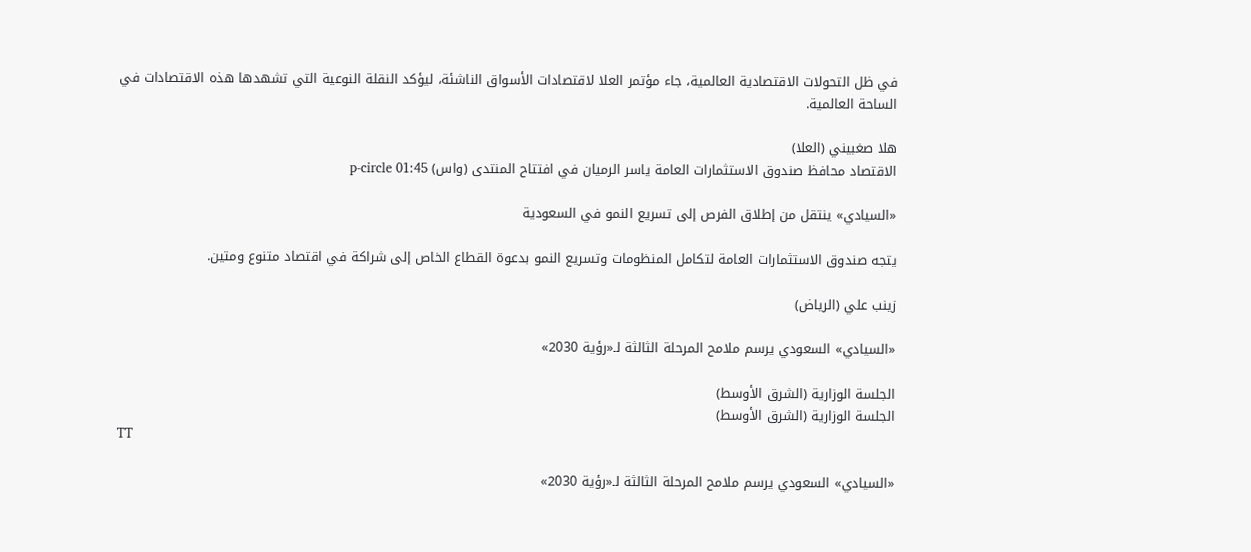في ظل التحولات الاقتصادية العالمية، جاء مؤتمر العلا لاقتصادات الأسواق الناشئة، ليؤكد النقلة النوعية التي تشهدها هذه الاقتصادات في الساحة العالمية.

هلا صغبيني (العلا)
الاقتصاد محافظ صندوق الاستثمارات العامة ياسر الرميان في افتتاح المنتدى (واس) p-circle 01:45

«السيادي» ينتقل من إطلاق الفرص إلى تسريع النمو في السعودية

يتجه صندوق الاستثمارات العامة لتكامل المنظومات وتسريع النمو بدعوة القطاع الخاص إلى شراكة في اقتصاد متنوع ومتين.

زينب علي (الرياض)

«السيادي» السعودي يرسم ملامح المرحلة الثالثة لـ«رؤية 2030»

الجلسة الوزارية (الشرق الأوسط)
الجلسة الوزارية (الشرق الأوسط)
TT

«السيادي» السعودي يرسم ملامح المرحلة الثالثة لـ«رؤية 2030»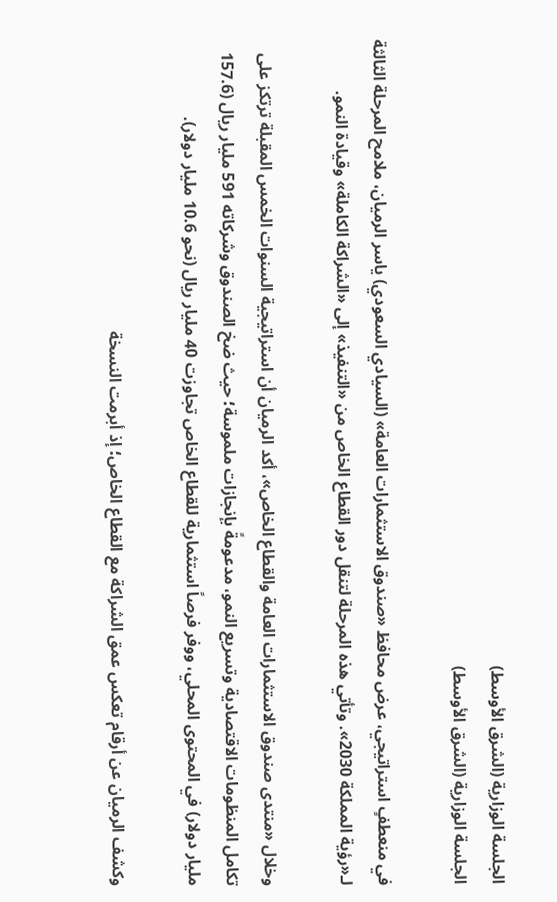الجلسة الوزارية (الشرق الأوسط)
الجلسة الوزارية (الشرق الأوسط)

في منعطفٍ استراتيجي، عرض محافظ «صندوق الاستثمارات العامة» (السيادي السعودي) ياسر الرميان، ملامح المرحلة الثالثة لـ«رؤية المملكة 2030». وتأتي هذه المرحلة لتنقل دور القطاع الخاص من «التنفيذ» إلى «الشراكة الكاملة» وقيادة النمو.

وخلال «منتدى صندوق الاستثمارات العامة والقطاع الخاص»، أكد الرميان أن استراتيجية السنوات الخمس المقبلة ترتكز على تكامل المنظومات الاقتصادية وتسريع النمو، مدعومةً بإنجازات ملموسة؛ حيث ضخ الصندوق وشركاته 591 مليار ريال (157.6 مليار دولار) في المحتوى المحلي، ووفر فرصاً استثمارية للقطاع الخاص تجاوزت 40 مليار ريال (نحو 10.6 مليار دولار).

وكشف الرميان عن أرقام تعكس عمق الشراكة مع القطاع الخاص؛ إذ أبرمت النسخة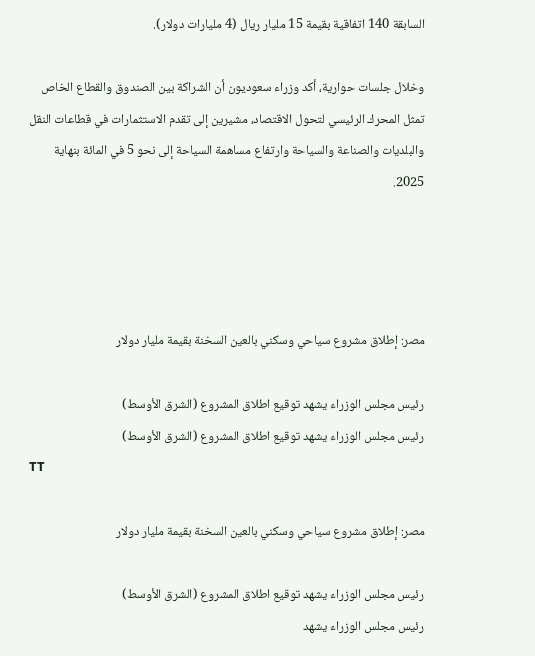السابقة 140 اتفاقية بقيمة 15 مليار ريال (4 مليارات دولار).

وخلال جلسات حوارية، أكد وزراء سعوديون أن الشراكة بين الصندوق والقطاع الخاص تمثل المحرك الرئيسي لتحول الاقتصاد، مشيرين إلى تقدم الاستثمارات في قطاعات النقل والبلديات والصناعة والسياحة وارتفاع مساهمة السياحة إلى نحو 5 في المائة بنهاية 2025.




مصر: إطلاق مشروع سياحي وسكني بالعين السخنة بقيمة مليار دولار

رئيس مجلس الوزراء يشهد توقيع اطلاق المشروع (الشرق الأوسط)
رئيس مجلس الوزراء يشهد توقيع اطلاق المشروع (الشرق الأوسط)
TT

مصر: إطلاق مشروع سياحي وسكني بالعين السخنة بقيمة مليار دولار

رئيس مجلس الوزراء يشهد توقيع اطلاق المشروع (الشرق الأوسط)
رئيس مجلس الوزراء يشهد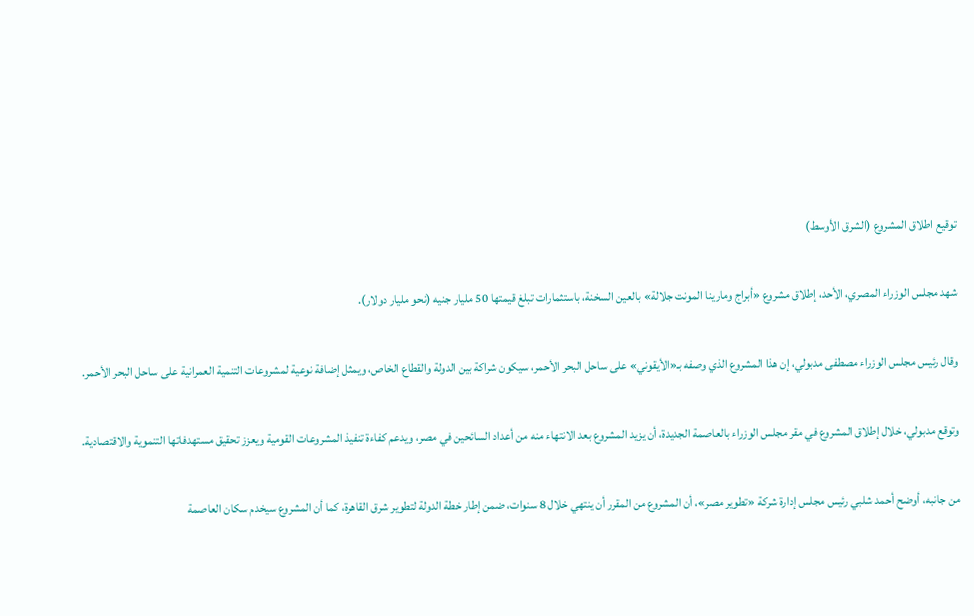توقيع اطلاق المشروع (الشرق الأوسط)

شهد مجلس الوزراء المصري، الأحد، إطلاق مشروع «أبراج ومارينا المونت جلالة» بالعين السخنة، باستثمارات تبلغ قيمتها 50 مليار جنيه (نحو مليار دولار).

وقال رئيس مجلس الوزراء مصطفى مدبولي، إن هذا المشروع الذي وصفه بـ«الأيقوني» على ساحل البحر الأحمر، سيكون شراكة بين الدولة والقطاع الخاص، ويمثل إضافة نوعية لمشروعات التنمية العمرانية على ساحل البحر الأحمر.

وتوقع مدبولي، خلال إطلاق المشروع في مقر مجلس الوزراء بالعاصمة الجديدة، أن يزيد المشروع بعد الانتهاء منه من أعداد السائحين في مصر، ويدعم كفاءة تنفيذ المشروعات القومية ويعزز تحقيق مستهدفاتها التنموية والاقتصادية.

من جانبه، أوضح أحمد شلبي رئيس مجلس إدارة شركة «تطوير مصر»، أن المشروع من المقرر أن ينتهي خلال 8 سنوات، ضمن إطار خطة الدولة لتطوير شرق القاهرة، كما أن المشروع سيخدم سكان العاصمة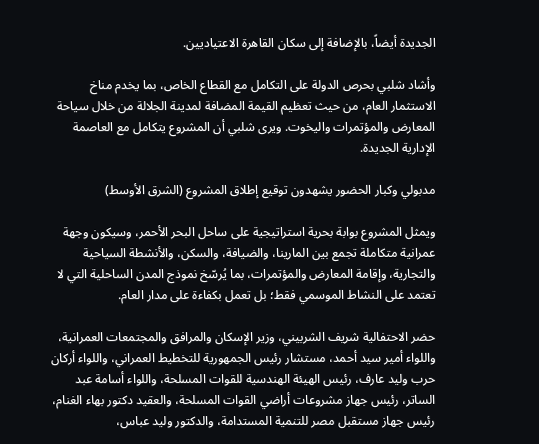الجديدة أيضاً، بالإضافة إلى سكان القاهرة الاعتياديين.

وأشاد شلبي بحرص الدولة على التكامل مع القطاع الخاص، بما يخدم مناخ الاستثمار العام، من حيث تعظيم القيمة المضافة لمدينة الجلالة من خلال سياحة المعارض والمؤتمرات واليخوت. ويرى شلبي أن المشروع يتكامل مع العاصمة الإدارية الجديدة.

مدبولي وكبار الحضور يشهدون توقيع إطلاق المشروع (الشرق الأوسط)

ويمثل المشروع بوابة بحرية استراتيجية على ساحل البحر الأحمر، وسيكون وجهة عمرانية متكاملة تجمع بين المارينا، والضيافة، والسكن، والأنشطة السياحية والتجارية، وإقامة المعارض والمؤتمرات، بما يُرسّخ نموذج المدن الساحلية التي لا تعتمد على النشاط الموسمي فقط؛ بل تعمل بكفاءة على مدار العام.

حضر الاحتفالية شريف الشربيني، وزير الإسكان والمرافق والمجتمعات العمرانية، واللواء أمير سيد أحمد، مستشار رئيس الجمهورية للتخطيط العمراني، واللواء أركان حرب وليد عارف، رئيس الهيئة الهندسية للقوات المسلحة، واللواء أسامة عبد الساتر، رئيس جهاز مشروعات أراضي القوات المسلحة، والعقيد دكتور بهاء الغنام، رئيس جهاز مستقبل مصر للتنمية المستدامة، والدكتور وليد عباس،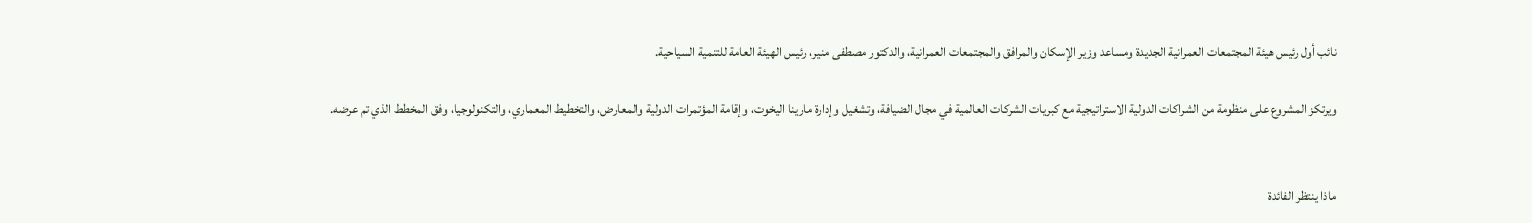نائب أول رئيس هيئة المجتمعات العمرانية الجديدة ومساعد وزير الإسكان والمرافق والمجتمعات العمرانية، والدكتور مصطفى منير، رئيس الهيئة العامة للتنمية السياحية.

ويرتكز المشروع على منظومة من الشراكات الدولية الاستراتيجية مع كبريات الشركات العالمية في مجال الضيافة، وتشغيل وإدارة مارينا اليخوت، وإقامة المؤتمرات الدولية والمعارض، والتخطيط المعماري، والتكنولوجيا، وفق المخطط الذي تم عرضه.


ماذا ينتظر الفائدة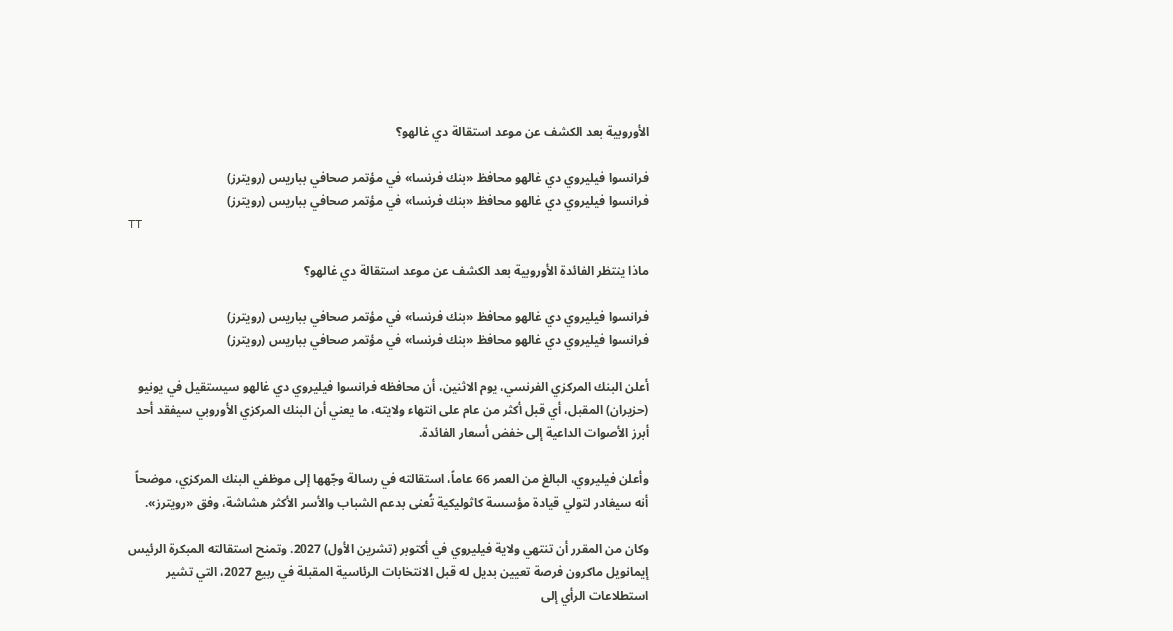الأوروبية بعد الكشف عن موعد استقالة دي غالهو؟

فرانسوا فيليروي دي غالهو محافظ «بنك فرنسا» في مؤتمر صحافي بباريس (رويترز)
فرانسوا فيليروي دي غالهو محافظ «بنك فرنسا» في مؤتمر صحافي بباريس (رويترز)
TT

ماذا ينتظر الفائدة الأوروبية بعد الكشف عن موعد استقالة دي غالهو؟

فرانسوا فيليروي دي غالهو محافظ «بنك فرنسا» في مؤتمر صحافي بباريس (رويترز)
فرانسوا فيليروي دي غالهو محافظ «بنك فرنسا» في مؤتمر صحافي بباريس (رويترز)

أعلن البنك المركزي الفرنسي، يوم الاثنين، أن محافظه فرانسوا فيليروي دي غالهو سيستقيل في يونيو (حزيران) المقبل، أي قبل أكثر من عام على انتهاء ولايته، ما يعني أن البنك المركزي الأوروبي سيفقد أحد أبرز الأصوات الداعية إلى خفض أسعار الفائدة.

وأعلن فيليروي، البالغ من العمر 66 عاماً، استقالته في رسالة وجّهها إلى موظفي البنك المركزي، موضحاً أنه سيغادر لتولي قيادة مؤسسة كاثوليكية تُعنى بدعم الشباب والأسر الأكثر هشاشة، وفق «رويترز».

وكان من المقرر أن تنتهي ولاية فيليروي في أكتوبر (تشرين الأول) 2027. وتمنح استقالته المبكرة الرئيس إيمانويل ماكرون فرصة تعيين بديل له قبل الانتخابات الرئاسية المقبلة في ربيع 2027، التي تشير استطلاعات الرأي إلى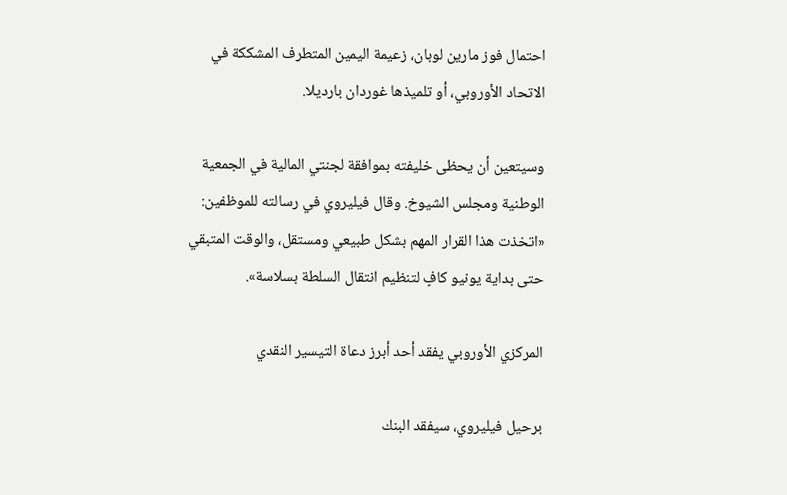احتمال فوز مارين لوبان، زعيمة اليمين المتطرف المشككة في الاتحاد الأوروبي، أو تلميذها غوردان بارديلا.

وسيتعين أن يحظى خليفته بموافقة لجنتي المالية في الجمعية الوطنية ومجلس الشيوخ. وقال فيليروي في رسالته للموظفين: «اتخذت هذا القرار المهم بشكل طبيعي ومستقل، والوقت المتبقي حتى بداية يونيو كافٍ لتنظيم انتقال السلطة بسلاسة».

المركزي الأوروبي يفقد أحد أبرز دعاة التيسير النقدي

برحيل فيليروي، سيفقد البنك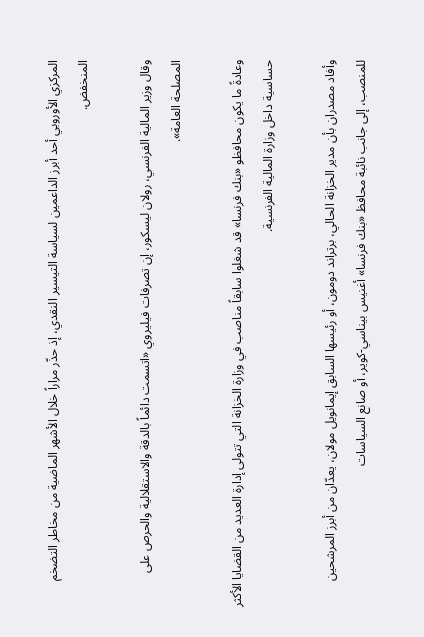المركزي الأوروبي أحد أبرز الداعمين لسياسة التيسير النقدي، إذ حذّر مراراً خلال الأشهر الماضية من مخاطر التضخم المنخفض.

وقال وزير المالية الفرنسي، رولان ليسكور، إن تصرفات فيليروي «اتسمت دائماً بالدقة والاستقلالية والحرص على المصلحة العامة».

وعادةً ما يكون محافظو «بنك فرنسا» قد شغلوا سابقاً مناصب في وزارة الخزانة التي تتولى إدارة العديد من القضايا الأكثر حساسية داخل وزارة المالية الفرنسية.

وأفاد مصدران بأن مدير الخزانة الحالي، برتراند دومون، أو رئيسها السابق إيمانويل مولان، يعدّان من أبرز المرشحين للمنصب، إلى جانب نائبة محافظ «بنك فرنسا» أغنيس بيناسي-كوير، أو صانع السياسات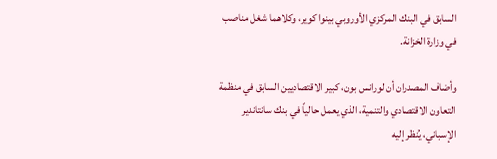السابق في البنك المركزي الأوروبي بينوا كوير، وكلاهما شغل مناصب في وزارة الخزانة.

وأضاف المصدران أن لورانس بون، كبير الاقتصاديين السابق في منظمة التعاون الاقتصادي والتنمية، الذي يعمل حالياً في بنك سانتاندير الإسباني، يُنظر إليه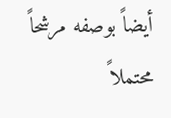أيضاً بوصفه مرشحاً محتملاً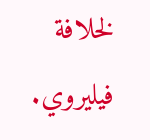لخلافة فيليروي.